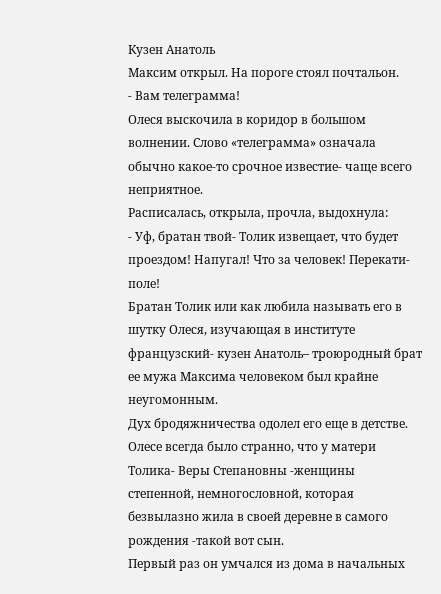Кузен Анатоль
Максим открыл. На пороге стоял почтальон.
- Вам телеграмма!
Олеся выскочила в коридор в большом волнении. Слово «телеграмма» означала обычно какое-то срочное известие- чаще всего неприятное.
Расписалась, открыла, прочла, выдохнула:
- Уф, братан твой- Толик извещает, что будет проездом! Напугал! Что за человек! Перекати-поле!
Братан Толик или как любила называть его в шутку Олеся, изучающая в институте французский- кузен Анатоль– троюродный брат ее мужа Максима человеком был крайне неугомонным.
Дух бродяжничества одолел его еще в детстве. Олесе всегда было странно, что у матери Толика- Веры Степановны -женщины степенной, немногословной, которая безвылазно жила в своей деревне в самого рождения -такой вот сын.
Первый раз он умчался из дома в начальных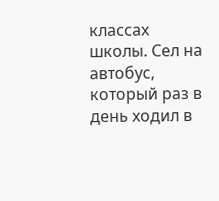классах школы. Сел на автобус, который раз в день ходил в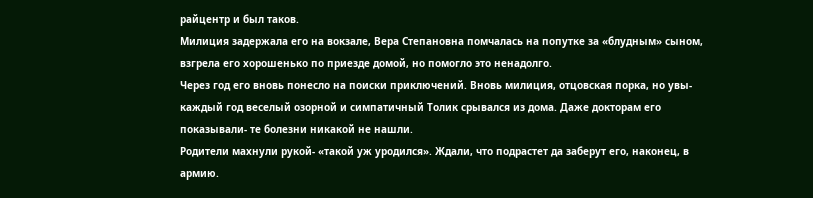райцентр и был таков.
Милиция задержала его на вокзале, Вера Степановна помчалась на попутке за «блудным» сыном, взгрела его хорошенько по приезде домой, но помогло это ненадолго.
Через год его вновь понесло на поиски приключений. Вновь милиция, отцовская порка, но увы- каждый год веселый озорной и симпатичный Толик срывался из дома. Даже докторам его показывали- те болезни никакой не нашли.
Родители махнули рукой- «такой уж уродился». Ждали, что подрастет да заберут его, наконец, в армию.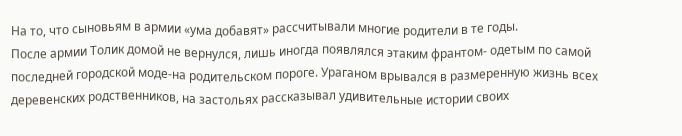На то, что сыновьям в армии «ума добавят» рассчитывали многие родители в те годы.
После армии Толик домой не вернулся, лишь иногда появлялся этаким франтом- одетым по самой последней городской моде-на родительском пороге. Ураганом врывался в размеренную жизнь всех деревенских родственников, на застольях рассказывал удивительные истории своих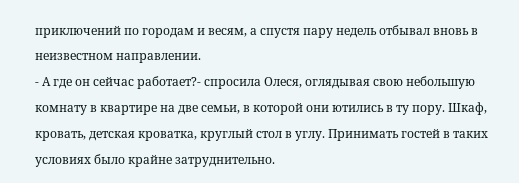приключений по городам и весям, а спустя пару недель отбывал вновь в неизвестном направлении.
- А где он сейчас работает?- спросила Олеся, оглядывая свою небольшую комнату в квартире на две семьи, в которой они ютились в ту пору. Шкаф, кровать, детская кроватка, круглый стол в углу. Принимать гостей в таких условиях было крайне затруднительно.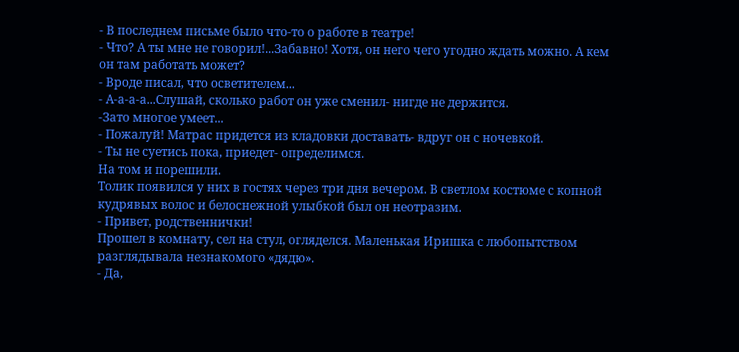- В последнем письме было что-то о работе в театре!
- Что? А ты мне не говорил!...Забавно! Хотя, он него чего угодно ждать можно. А кем он там работать может?
- Вроде писал, что осветителем...
- А-а-а-а...Слушай, сколько работ он уже сменил- нигде не держится.
-Зато многое умеет...
- Пожалуй! Матрас придется из кладовки доставать- вдруг он с ночевкой.
- Ты не суетись пока, приедет- определимся.
На том и порешили.
Толик появился у них в гостях через три дня вечером. В светлом костюме с копной кудрявых волос и белоснежной улыбкой был он неотразим.
- Привет, родственнички!
Прошел в комнату, сел на стул, огляделся. Маленькая Иришка с любопытством разглядывала незнакомого «дядю».
- Да,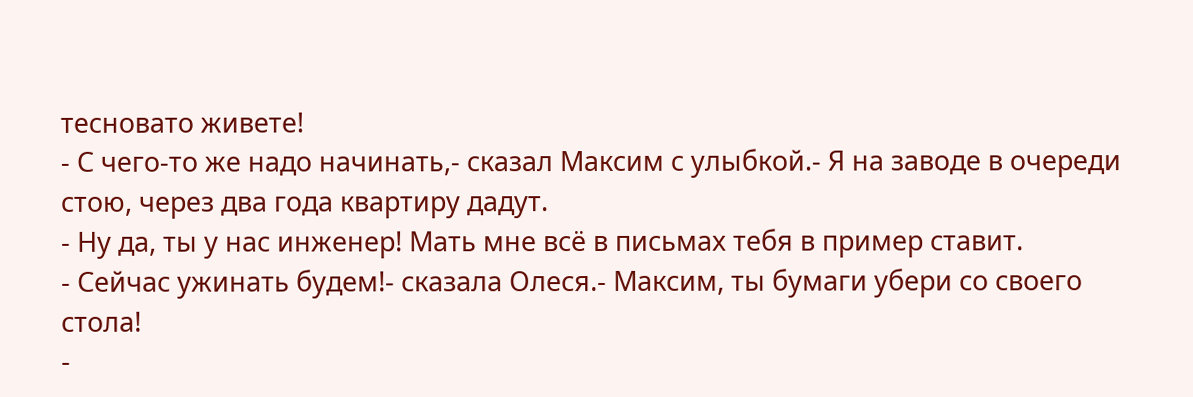тесновато живете!
- С чего-то же надо начинать,- сказал Максим с улыбкой.- Я на заводе в очереди стою, через два года квартиру дадут.
- Ну да, ты у нас инженер! Мать мне всё в письмах тебя в пример ставит.
- Сейчас ужинать будем!- сказала Олеся.- Максим, ты бумаги убери со своего стола!
-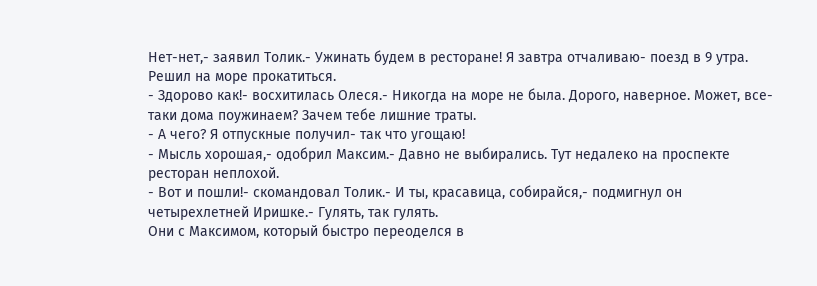Нет-нет,- заявил Толик.- Ужинать будем в ресторане! Я завтра отчаливаю- поезд в 9 утра. Решил на море прокатиться.
- Здорово как!- восхитилась Олеся.- Никогда на море не была. Дорого, наверное. Может, все-таки дома поужинаем? Зачем тебе лишние траты.
- А чего? Я отпускные получил- так что угощаю!
- Мысль хорошая,- одобрил Максим.- Давно не выбирались. Тут недалеко на проспекте ресторан неплохой.
- Вот и пошли!- скомандовал Толик.- И ты, красавица, собирайся,- подмигнул он четырехлетней Иришке.- Гулять, так гулять.
Они с Максимом, который быстро переоделся в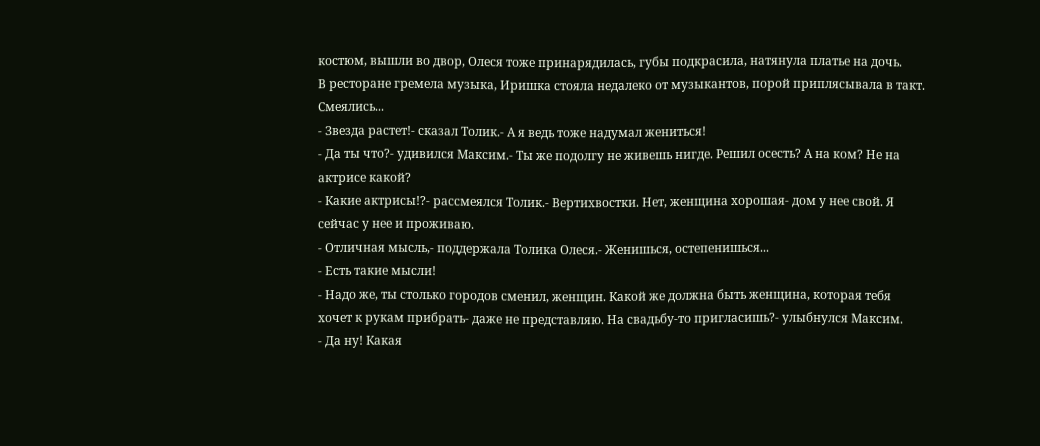костюм, вышли во двор, Олеся тоже принарядилась, губы подкрасила, натянула платье на дочь.
В ресторане гремела музыка, Иришка стояла недалеко от музыкантов, порой приплясывала в такт. Смеялись...
- Звезда растет!- сказал Толик.- А я ведь тоже надумал жениться!
- Да ты что?- удивился Максим.- Ты же подолгу не живешь нигде. Решил осесть? А на ком? Не на актрисе какой?
- Какие актрисы!?- рассмеялся Толик.- Вертихвостки. Нет, женщина хорошая- дом у нее свой. Я сейчас у нее и проживаю.
- Отличная мысль,- поддержала Толика Олеся.- Женишься, остепенишься...
- Есть такие мысли!
- Надо же, ты столько городов сменил, женщин. Какой же должна быть женщина, которая тебя хочет к рукам прибрать- даже не представляю. На свадьбу-то пригласишь?- улыбнулся Максим.
- Да ну! Какая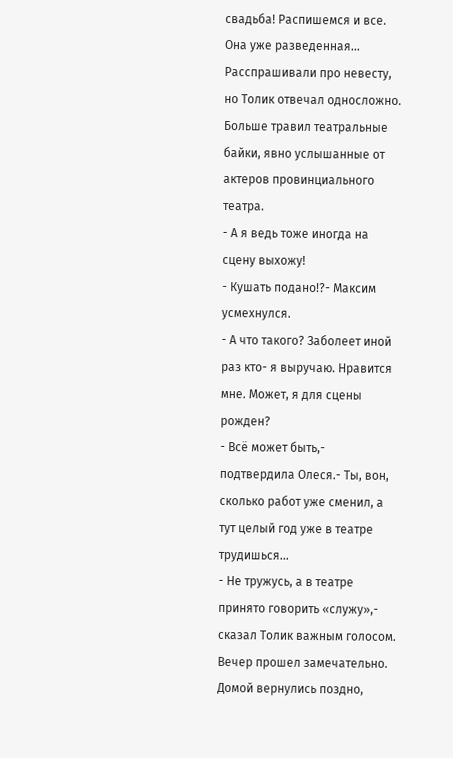свадьба! Распишемся и все. Она уже разведенная...
Расспрашивали про невесту, но Толик отвечал односложно. Больше травил театральные байки, явно услышанные от актеров провинциального театра.
- А я ведь тоже иногда на сцену выхожу!
- Кушать подано!?- Максим усмехнулся.
- А что такого? Заболеет иной раз кто- я выручаю. Нравится мне. Может, я для сцены рожден?
- Всё может быть,- подтвердила Олеся.- Ты, вон, сколько работ уже сменил, а тут целый год уже в театре трудишься...
- Не тружусь, а в театре принято говорить «служу»,- сказал Толик важным голосом.
Вечер прошел замечательно. Домой вернулись поздно,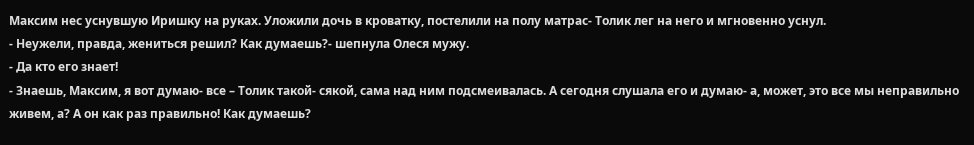Максим нес уснувшую Иришку на руках. Уложили дочь в кроватку, постелили на полу матрас- Толик лег на него и мгновенно уснул.
- Неужели, правда, жениться решил? Как думаешь?- шепнула Олеся мужу.
- Да кто его знает!
- Знаешь, Максим, я вот думаю- все – Толик такой- сякой, сама над ним подсмеивалась. А сегодня слушала его и думаю- а, может, это все мы неправильно живем, а? А он как раз правильно! Как думаешь?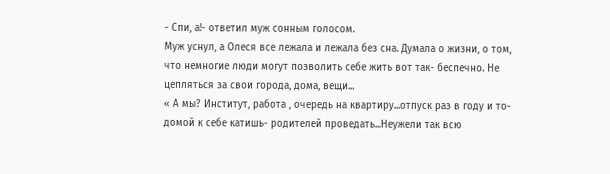- Спи, а!- ответил муж сонным голосом.
Муж уснул, а Олеся все лежала и лежала без сна. Думала о жизни, о том, что немногие люди могут позволить себе жить вот так- беспечно. Не цепляться за свои города, дома, вещи...
« А мы? Институт, работа , очередь на квартиру...отпуск раз в году и то- домой к себе катишь- родителей проведать...Неужели так всю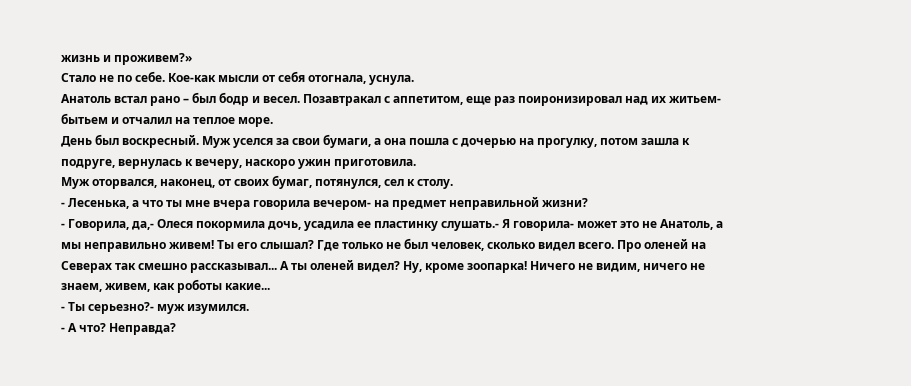жизнь и проживем?»
Стало не по себе. Кое-как мысли от себя отогнала, уснула.
Анатоль встал рано – был бодр и весел. Позавтракал с аппетитом, еще раз поиронизировал над их житьем- бытьем и отчалил на теплое море.
День был воскресный. Муж уселся за свои бумаги, а она пошла с дочерью на прогулку, потом зашла к подруге, вернулась к вечеру, наскоро ужин приготовила.
Муж оторвался, наконец, от своих бумаг, потянулся, сел к столу.
- Лесенька, а что ты мне вчера говорила вечером- на предмет неправильной жизни?
- Говорила, да,- Олеся покормила дочь, усадила ее пластинку слушать.- Я говорила- может это не Анатоль, а мы неправильно живем! Ты его слышал? Где только не был человек, сколько видел всего. Про оленей на Северах так смешно рассказывал... А ты оленей видел? Ну, кроме зоопарка! Ничего не видим, ничего не знаем, живем, как роботы какие...
- Ты серьезно?- муж изумился.
- А что? Неправда?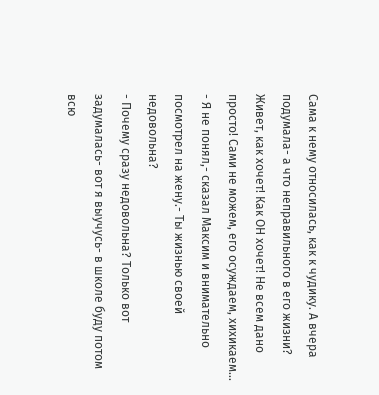Сама к нему относилась, как к чудику. А вчера подумала- а что неправильного в его жизни? Живет, как хочет! Как ОН хочет! Не всем дано просто! Сами не можем, его осуждаем, хихикаем...
- Я не понял,- сказал Максим и внимательно посмотрел на жену.- Ты жизнью своей недовольна?
- Почему сразу недовольна? Только вот задумалась- вот я выучусь- в школе буду потом всю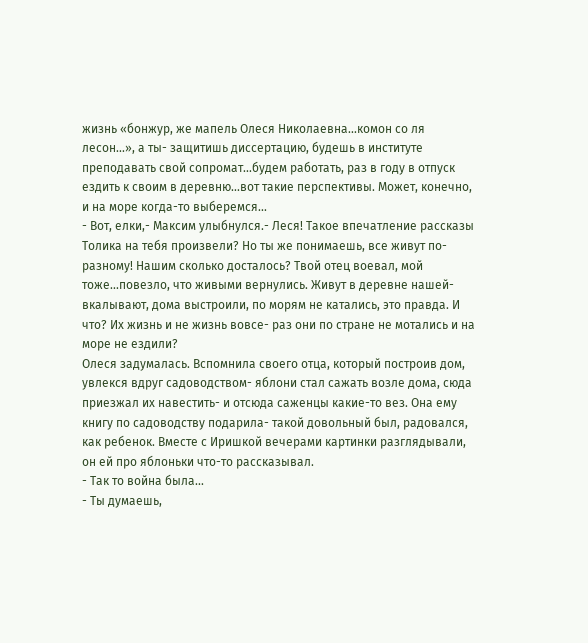жизнь «бонжур, же мапель Олеся Николаевна...комон со ля лесон...», а ты- защитишь диссертацию, будешь в институте преподавать свой сопромат...будем работать, раз в году в отпуск ездить к своим в деревню...вот такие перспективы. Может, конечно, и на море когда-то выберемся...
- Вот, елки,- Максим улыбнулся.- Леся! Такое впечатление рассказы Толика на тебя произвели? Но ты же понимаешь, все живут по-разному! Нашим сколько досталось? Твой отец воевал, мой тоже...повезло, что живыми вернулись. Живут в деревне нашей- вкалывают, дома выстроили, по морям не катались, это правда. И что? Их жизнь и не жизнь вовсе- раз они по стране не мотались и на море не ездили?
Олеся задумалась. Вспомнила своего отца, который построив дом, увлекся вдруг садоводством- яблони стал сажать возле дома, сюда приезжал их навестить- и отсюда саженцы какие-то вез. Она ему книгу по садоводству подарила- такой довольный был, радовался, как ребенок. Вместе с Иришкой вечерами картинки разглядывали, он ей про яблоньки что-то рассказывал.
- Так то война была...
- Ты думаешь,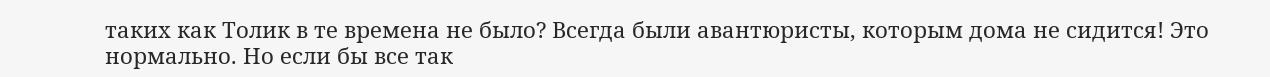таких как Толик в те времена не было? Всегда были авантюристы, которым дома не сидится! Это нормально. Но если бы все так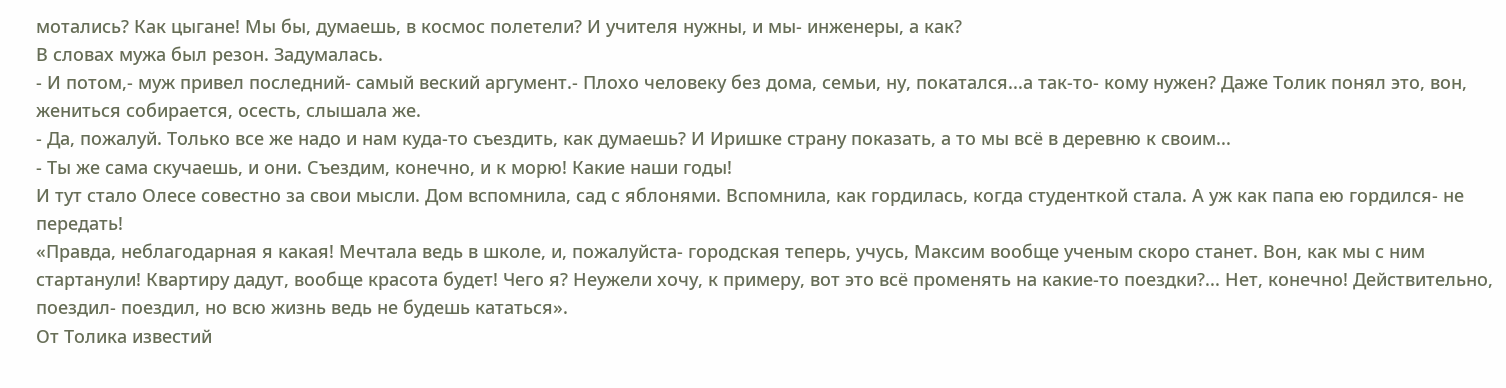мотались? Как цыгане! Мы бы, думаешь, в космос полетели? И учителя нужны, и мы- инженеры, а как?
В словах мужа был резон. Задумалась.
- И потом,- муж привел последний- самый веский аргумент.- Плохо человеку без дома, семьи, ну, покатался...а так-то- кому нужен? Даже Толик понял это, вон, жениться собирается, осесть, слышала же.
- Да, пожалуй. Только все же надо и нам куда-то съездить, как думаешь? И Иришке страну показать, а то мы всё в деревню к своим...
- Ты же сама скучаешь, и они. Съездим, конечно, и к морю! Какие наши годы!
И тут стало Олесе совестно за свои мысли. Дом вспомнила, сад с яблонями. Вспомнила, как гордилась, когда студенткой стала. А уж как папа ею гордился- не передать!
«Правда, неблагодарная я какая! Мечтала ведь в школе, и, пожалуйста- городская теперь, учусь, Максим вообще ученым скоро станет. Вон, как мы с ним стартанули! Квартиру дадут, вообще красота будет! Чего я? Неужели хочу, к примеру, вот это всё променять на какие-то поездки?... Нет, конечно! Действительно, поездил- поездил, но всю жизнь ведь не будешь кататься».
От Толика известий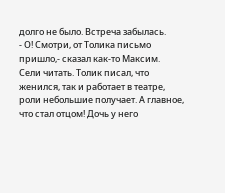долго не было. Встреча забылась.
- О! Смотри, от Толика письмо пришло,- сказал как-то Максим.
Сели читать. Толик писал, что женился, так и работает в театре, роли небольшие получает. А главное, что стал отцом! Дочь у него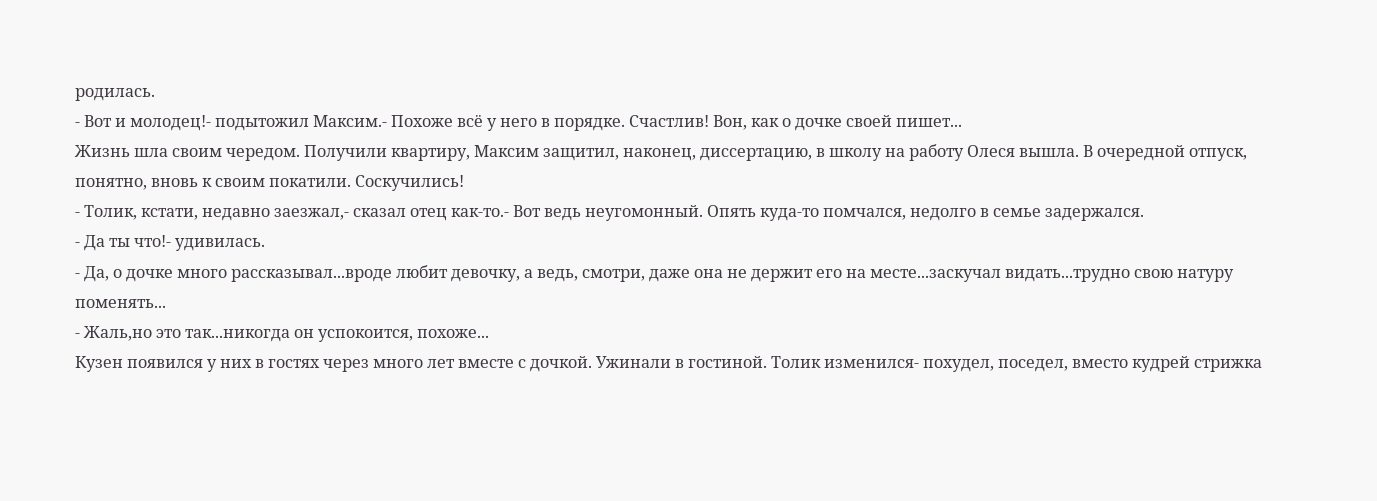родилась.
- Вот и молодец!- подытожил Максим.- Похоже всё у него в порядке. Счастлив! Вон, как о дочке своей пишет...
Жизнь шла своим чередом. Получили квартиру, Максим защитил, наконец, диссертацию, в школу на работу Олеся вышла. В очередной отпуск, понятно, вновь к своим покатили. Соскучились!
- Толик, кстати, недавно заезжал,- сказал отец как-то.- Вот ведь неугомонный. Опять куда-то помчался, недолго в семье задержался.
- Да ты что!- удивилась.
- Да, о дочке много рассказывал...вроде любит девочку, а ведь, смотри, даже она не держит его на месте...заскучал видать...трудно свою натуру поменять...
- Жаль,но это так...никогда он успокоится, похоже...
Кузен появился у них в гостях через много лет вместе с дочкой. Ужинали в гостиной. Толик изменился- похудел, поседел, вместо кудрей стрижка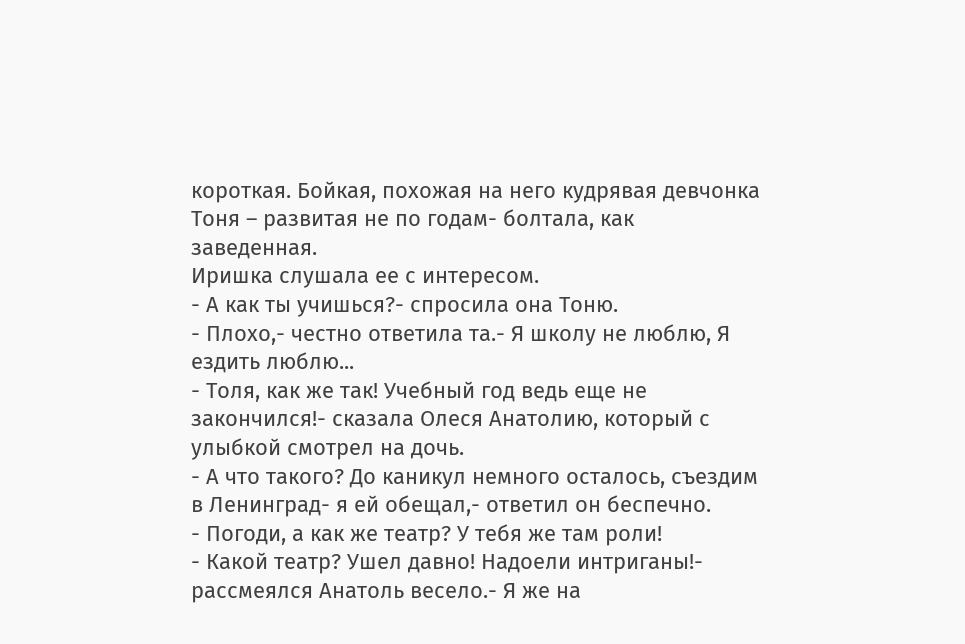короткая. Бойкая, похожая на него кудрявая девчонка Тоня – развитая не по годам- болтала, как заведенная.
Иришка слушала ее с интересом.
- А как ты учишься?- спросила она Тоню.
- Плохо,- честно ответила та.- Я школу не люблю, Я ездить люблю...
- Толя, как же так! Учебный год ведь еще не закончился!- сказала Олеся Анатолию, который с улыбкой смотрел на дочь.
- А что такого? До каникул немного осталось, съездим в Ленинград- я ей обещал,- ответил он беспечно.
- Погоди, а как же театр? У тебя же там роли!
- Какой театр? Ушел давно! Надоели интриганы!- рассмеялся Анатоль весело.- Я же на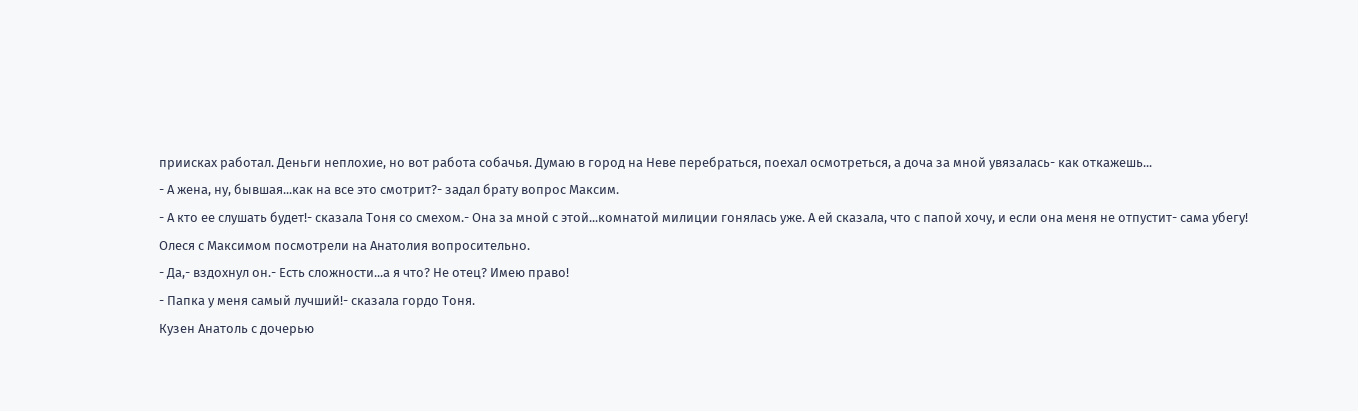приисках работал. Деньги неплохие, но вот работа собачья. Думаю в город на Неве перебраться, поехал осмотреться, а доча за мной увязалась- как откажешь...
- А жена, ну, бывшая...как на все это смотрит?- задал брату вопрос Максим.
- А кто ее слушать будет!- сказала Тоня со смехом.- Она за мной с этой...комнатой милиции гонялась уже. А ей сказала, что с папой хочу, и если она меня не отпустит- сама убегу!
Олеся с Максимом посмотрели на Анатолия вопросительно.
- Да,- вздохнул он.- Есть сложности...а я что? Не отец? Имею право!
- Папка у меня самый лучший!- сказала гордо Тоня.
Кузен Анатоль с дочерью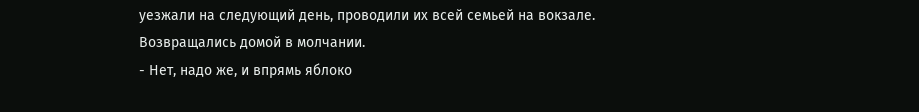уезжали на следующий день, проводили их всей семьей на вокзале.
Возвращались домой в молчании.
- Нет, надо же, и впрямь яблоко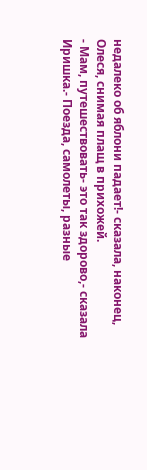недалеко об яблони падает!- сказала, наконец, Олеся, снимая плащ в прихожей.
- Мам, путешествовать- это так здорово,- сказала Иришка.- Поезда, самолеты, разные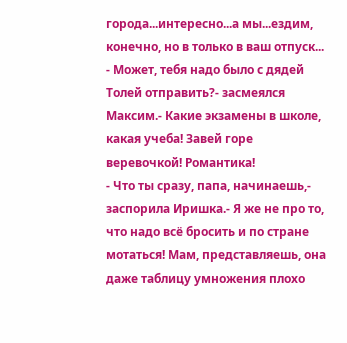города...интересно...а мы...ездим, конечно, но в только в ваш отпуск...
- Может, тебя надо было с дядей Толей отправить?- засмеялся Максим.- Какие экзамены в школе, какая учеба! Завей горе веревочкой! Романтика!
- Что ты сразу, папа, начинаешь,- заспорила Иришка.- Я же не про то, что надо всё бросить и по стране мотаться! Мам, представляешь, она даже таблицу умножения плохо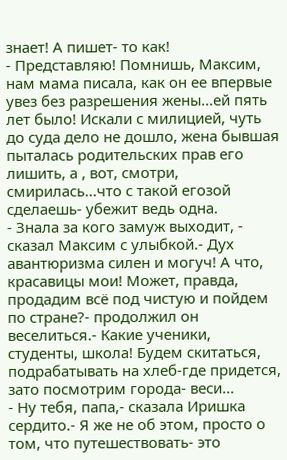знает! А пишет- то как!
- Представляю! Помнишь, Максим, нам мама писала, как он ее впервые увез без разрешения жены...ей пять лет было! Искали с милицией, чуть до суда дело не дошло, жена бывшая пыталась родительских прав его лишить, а , вот, смотри, смирилась...что с такой егозой сделаешь- убежит ведь одна.
- Знала за кого замуж выходит, - сказал Максим с улыбкой.- Дух авантюризма силен и могуч! А что, красавицы мои! Может, правда, продадим всё под чистую и пойдем по стране?- продолжил он веселиться.- Какие ученики, студенты, школа! Будем скитаться, подрабатывать на хлеб-где придется, зато посмотрим города- веси...
- Ну тебя, папа,- сказала Иришка сердито.- Я же не об этом, просто о том, что путешествовать- это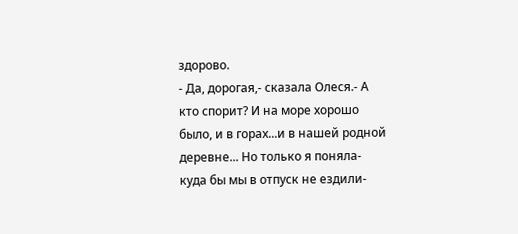здорово.
- Да, дорогая,- сказала Олеся.- А кто спорит? И на море хорошо было, и в горах...и в нашей родной деревне... Но только я поняла- куда бы мы в отпуск не ездили-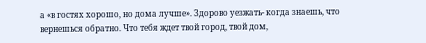а «в гостях хорошо, но дома лучше». Здорово уезжать- когда знаешь, что вернешься обратно. Что тебя ждет твой город, твой дом,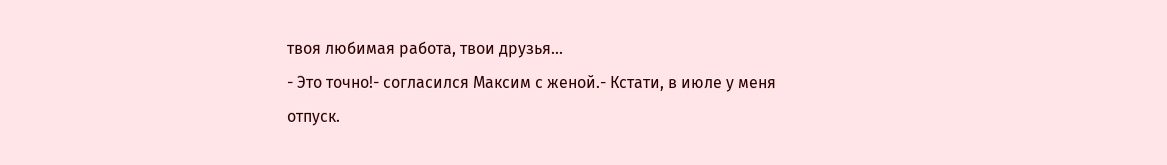твоя любимая работа, твои друзья...
- Это точно!- согласился Максим с женой.- Кстати, в июле у меня отпуск.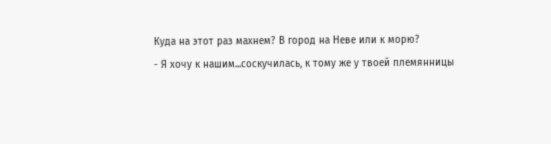Куда на этот раз махнем? В город на Неве или к морю?
- Я хочу к нашим...соскучилась, к тому же у твоей племянницы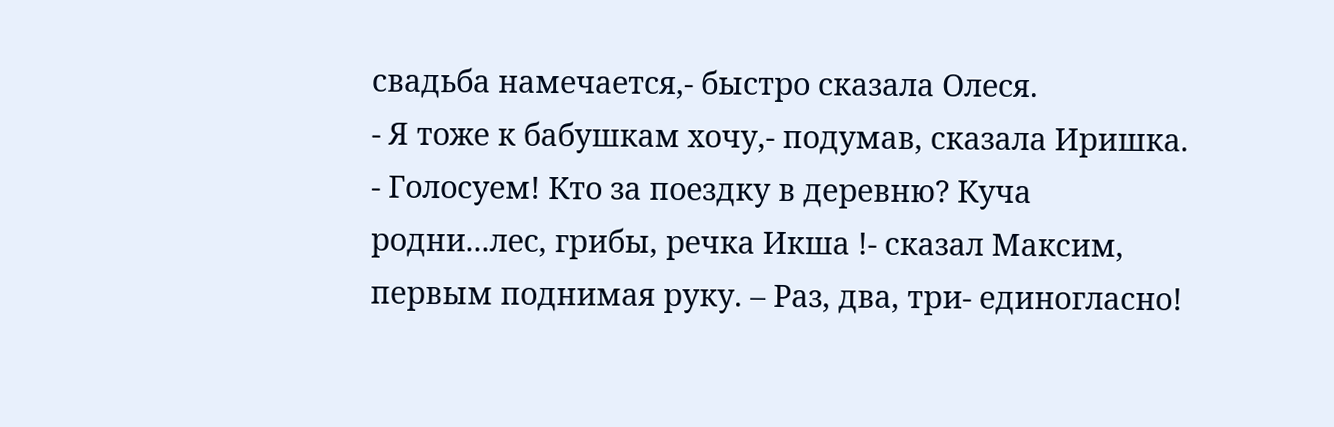свадьба намечается,- быстро сказала Олеся.
- Я тоже к бабушкам хочу,- подумав, сказала Иришка.
- Голосуем! Кто за поездку в деревню? Куча родни...лес, грибы, речка Икша !- сказал Максим, первым поднимая руку. – Раз, два, три- единогласно!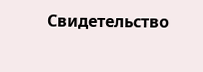Свидетельство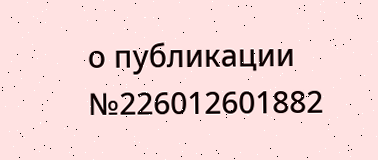о публикации №226012601882